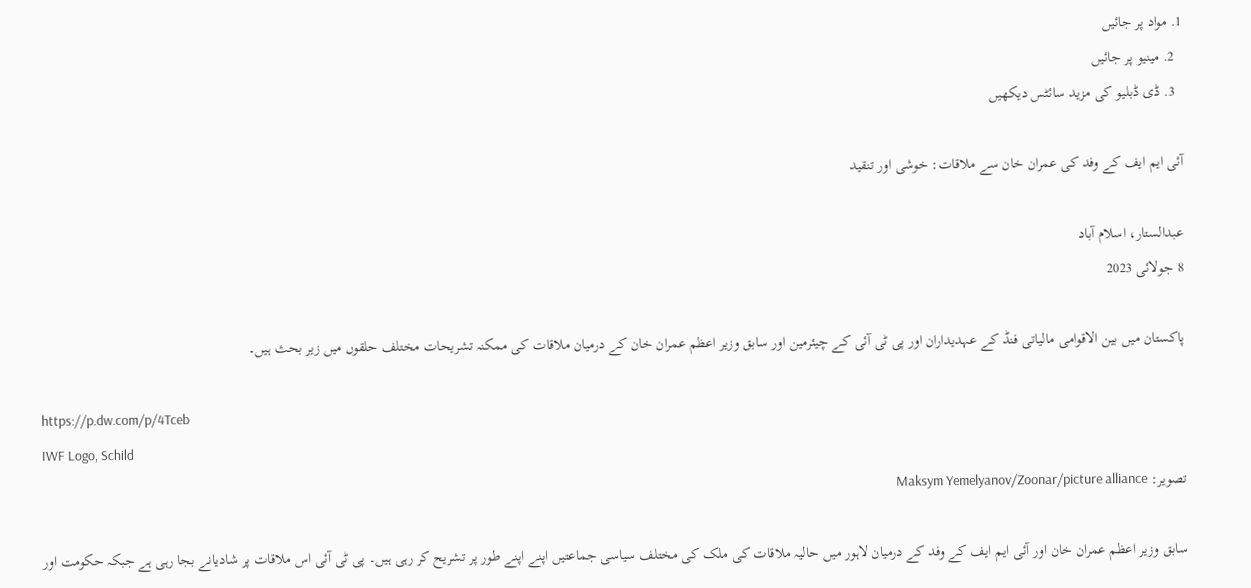1. مواد پر جائیں
  2. مینیو پر جائیں
  3. ڈی ڈبلیو کی مزید سائٹس دیکھیں

آئی ایم ایف کے وفد کی عمران خان سے ملاقات: خوشی اور تنقید

عبدالستار، اسلام آباد
8 جولائی 2023

پاکستان میں بین الاقوامی مالیاتی فنڈ کے عہدیداران اور پی ٹی آئی کے چیئرمین اور سابق وزیر اعظم عمران خان کے درمیان ملاقات کی ممکنہ تشریحات مختلف حلقوں میں زیر بحث ہیں۔

https://p.dw.com/p/4Tceb
IWF Logo, Schild
تصویر: Maksym Yemelyanov/Zoonar/picture alliance

سابق وزیر اعظم عمران خان اور آئی ایم ایف کے وفد کے درمیان لاہور میں حالیہ ملاقات کی ملک کی مختلف سیاسی جماعتیں اپنے اپنے طور پر تشریح کر رہی ہیں۔ پی ٹی آئی اس ملاقات پر شادیانے بجا رہی ہے جبکہ حکومت اور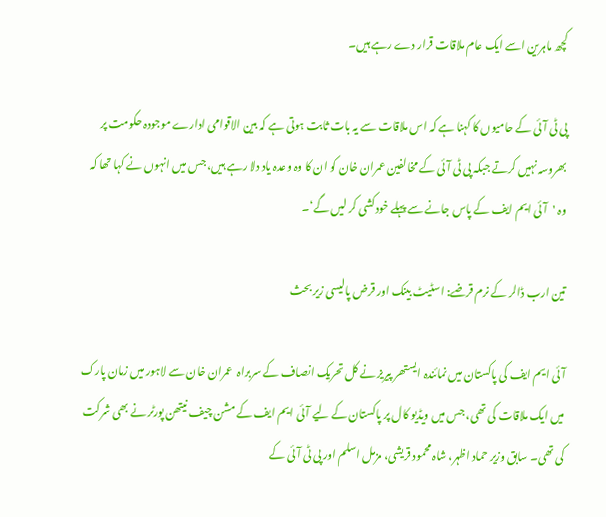کچھ ماہرین اسے ایک عام ملاقات قرار دے رہے ہیں۔

پی ٹی آئی کے حامیوں کا کہنا ہے کہ اس ملاقات سے یہ بات ثابت ہوتی ہے کہ بین الاقوامی ادارے موجودہ حکومت پر بھروسہ نہیں کرتے جبکہ پی ٹی آئی کے مخالفین عمران خان کو ان کا وہ وعدہ یاد دلا رہے ہیں، جس میں انہوں نے کہا تھا کہ وہ 'آئی ایم ایف کے پاس جانے سے پہلے خودکشی کر لیں گے‘۔

تین ارب ڈالر کے نرم قرضے: اسٹیٹ بینک اور قرض پالیسی زیر بحث

آئی ایم ایف کی پاکستان میں نمائندہ ایستھر پیریز نے کل تحریک انصاف کے سربراہ  عمران خان سے لاہور میں زمان پارک میں ایک ملاقات کی تھی، جس میں ویڈیو کال پر پاکستان کے لیے آئی ایم ایف کے مشن چیف نیتھن پورٹر نے بھی شرکت کی تھی۔ سابق وزیر حماد اظہر، شاہ محمود قریشی، مزمل اسلم اور پی ٹی آئی کے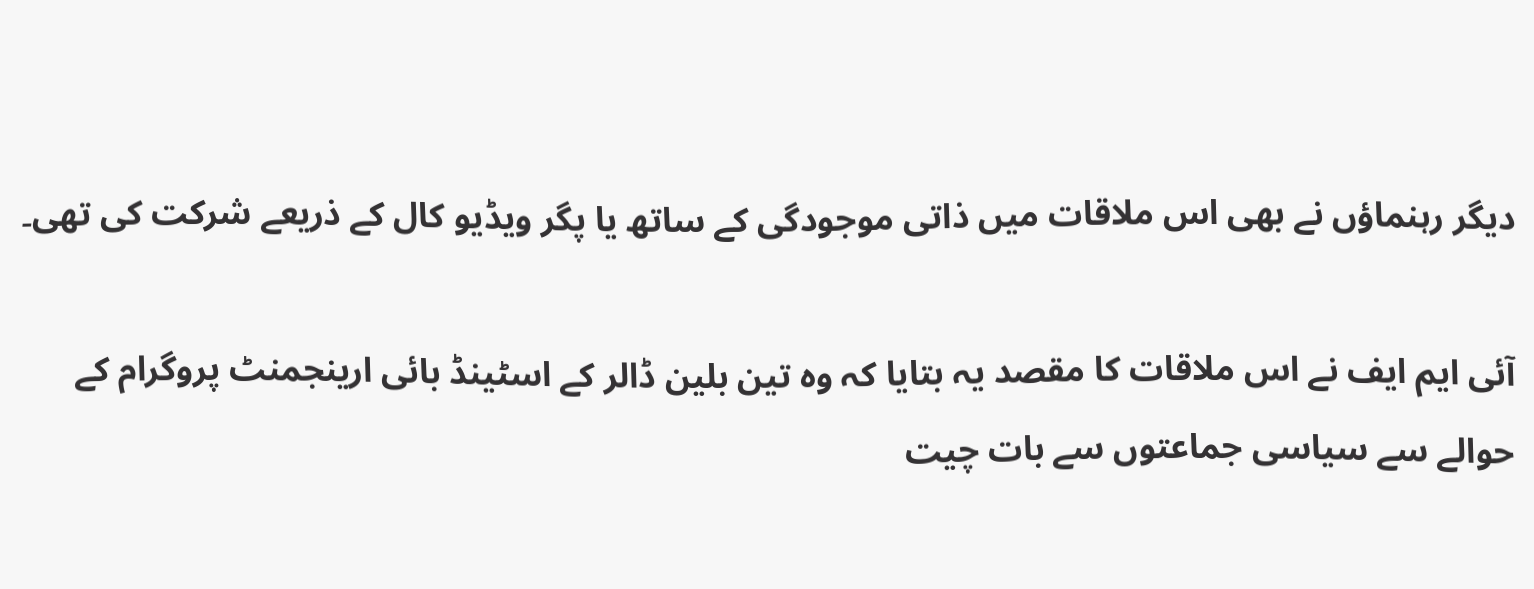دیگر رہنماؤں نے بھی اس ملاقات میں ذاتی موجودگی کے ساتھ یا پگر ویڈیو کال کے ذریعے شرکت کی تھی۔

آئی ایم ایف نے اس ملاقات کا مقصد یہ بتایا کہ وہ تین بلین ڈالر کے اسٹینڈ بائی ارینجمنٹ پروگرام کے حوالے سے سیاسی جماعتوں سے بات چیت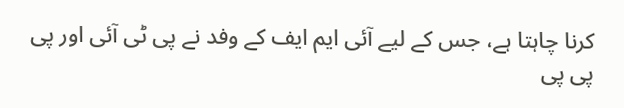کرنا چاہتا ہے، جس کے لیے آئی ایم ایف کے وفد نے پی ٹی آئی اور پی پی پی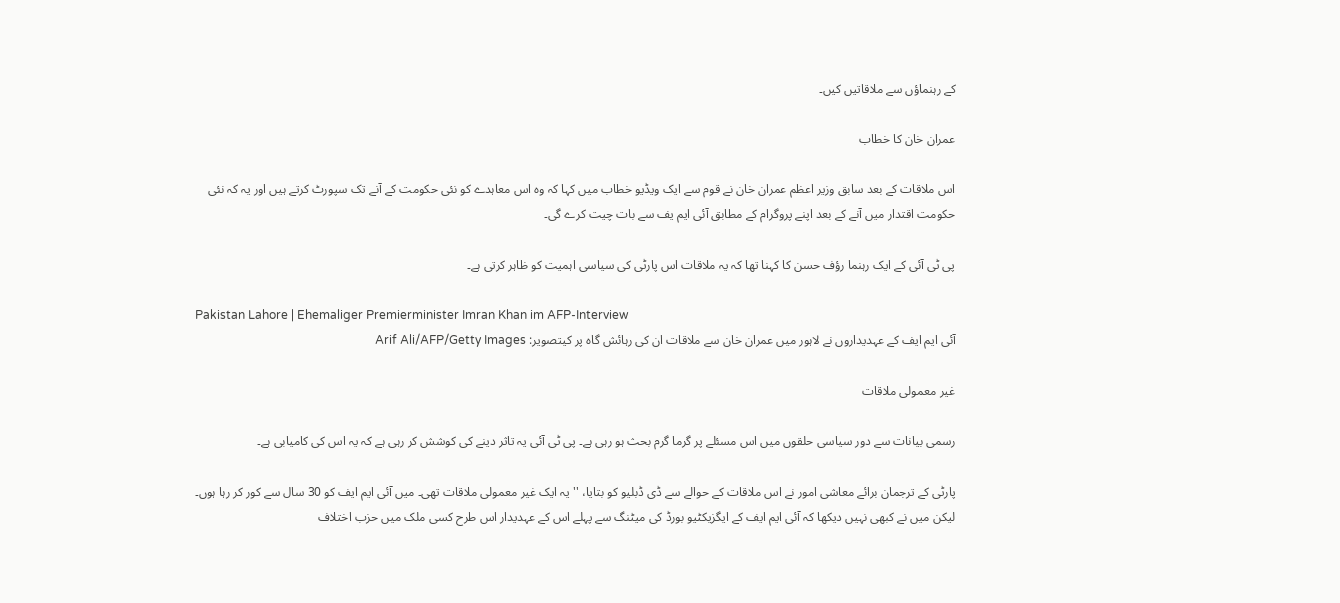کے رہنماؤں سے ملاقاتیں کیں۔

عمران خان کا خطاب

اس ملاقات کے بعد سابق وزیر اعظم عمران خان نے قوم سے ایک ویڈیو خطاب میں کہا کہ وہ اس معاہدے کو نئی حکومت کے آنے تک سپورٹ کرتے ہیں اور یہ کہ نئی حکومت اقتدار میں آنے کے بعد اپنے پروگرام کے مطابق آئی ایم یف سے بات چیت کرے گی۔

پی ٹی آئی کے ایک رہنما رؤف حسن کا کہنا تھا کہ یہ ملاقات اس پارٹی کی سیاسی اہمیت کو ظاہر کرتی ہے۔

Pakistan Lahore | Ehemaliger Premierminister Imran Khan im AFP-Interview
آئی ایم ایف کے عہدیداروں نے لاہور میں عمران خان سے ملاقات ان کی رہائش گاہ پر کیتصویر: Arif Ali/AFP/Getty Images

غیر معمولی ملاقات

رسمی بیانات سے دور سیاسی حلقوں میں اس مسئلے پر گرما گرم بحث ہو رہی ہے۔ پی ٹی آئی یہ تاثر دینے کی کوشش کر رہی ہے کہ یہ اس کی کامیابی ہے۔

پارٹی کے ترجمان برائے معاشی امور نے اس ملاقات کے حوالے سے ڈی ڈبلیو کو بتایا، ''یہ ایک غیر معمولی ملاقات تھی۔ میں آئی ایم ایف کو 30 سال سے کور کر رہا ہوں۔ لیکن میں نے کبھی نہیں دیکھا کہ آئی ایم ایف کے ایگزیکٹیو بورڈ کی میٹنگ سے پہلے اس کے عہدیدار اس طرح کسی ملک میں حزب اختلاف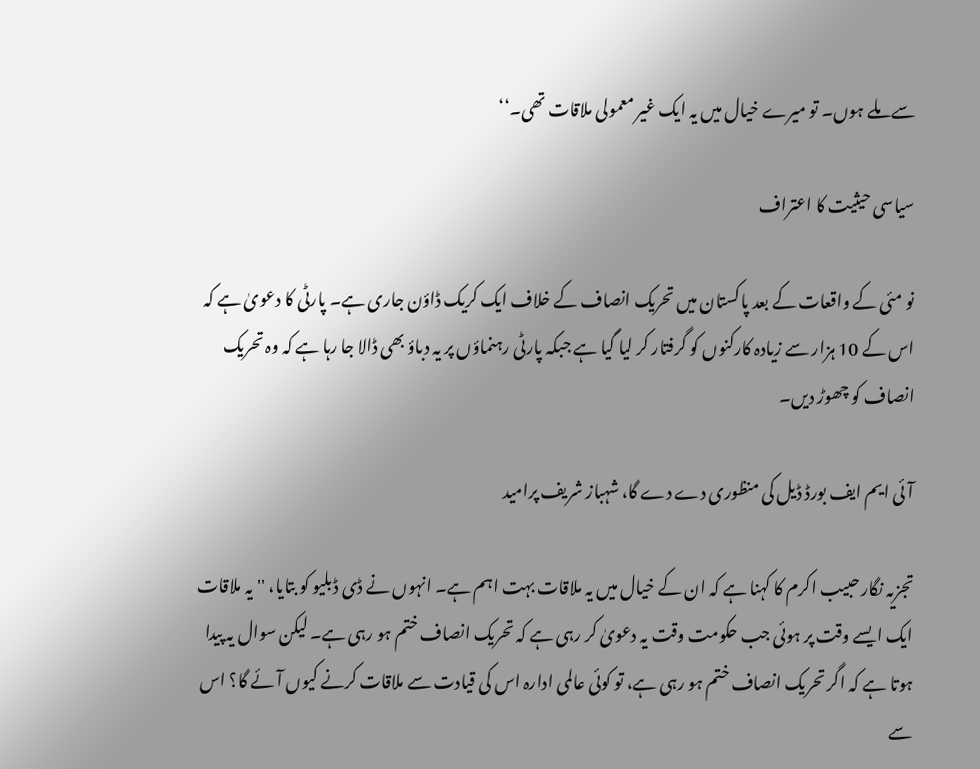سے ملے ہوں۔ تو میرے خیال میں یہ ایک غیر معمولی ملاقات تھی۔‘‘

سیاسی حیثیت کا اعتراف

نو مئی کے واقعات کے بعد پاکستان میں تحریک انصاف کے خلاف ایک کریک ڈاؤن جاری ہے۔ پارٹی کا دعویٰ ہے کہ اس کے 10 ہزار سے زیادہ کارکنوں کو گرفتار کر لیا گیا ہے جبکہ پارٹی رہنماؤں پر یہ دباؤ بھی ڈالا جا رہا ہے کہ وہ تحریک انصاف کو چھوڑ دیں۔

آئی ایم ایف بورڈ ڈیل کی منظوری دے دے گا، شہباز شریف پرامید

تجزیہ نگار حبیب اکرم کا کہنا ہے کہ ان کے خیال میں یہ ملاقات بہت اہم ہے۔ انہوں نے ڈی ڈبلیو کو بتایا، ''یہ ملاقات ایک ایسے وقت پر ہوئی جب حکومت وقت یہ دعویٰ کر رہی ہے کہ تحریک انصاف ختم ہو رہی ہے۔ لیکن سوال یہ پیدا ہوتا ہے کہ اگر تحریک انصاف ختم ہو رہی ہے، تو کوئی عالمی ادارہ اس کی قیادت سے ملاقات کرنے کیوں آئے گا؟ اس سے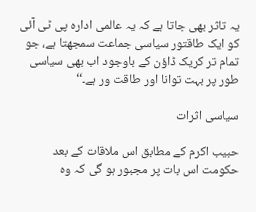یہ تاثر بھی جاتا ہے کہ یہ عالمی ادارہ پی ٹی آئی کو ایک طاقتور سیاسی جماعت سمجھتا ہے، جو تمام تر کریک ڈاؤن کے باوجود اب بھی سیاسی طور پر بہت توانا اور طاقت ور ہے۔‘‘

سیاسی اثرات

حبیب اکرم کے مطابق اس ملاقات کے بعد حکومت اس بات پر مجبور ہو گی کہ وہ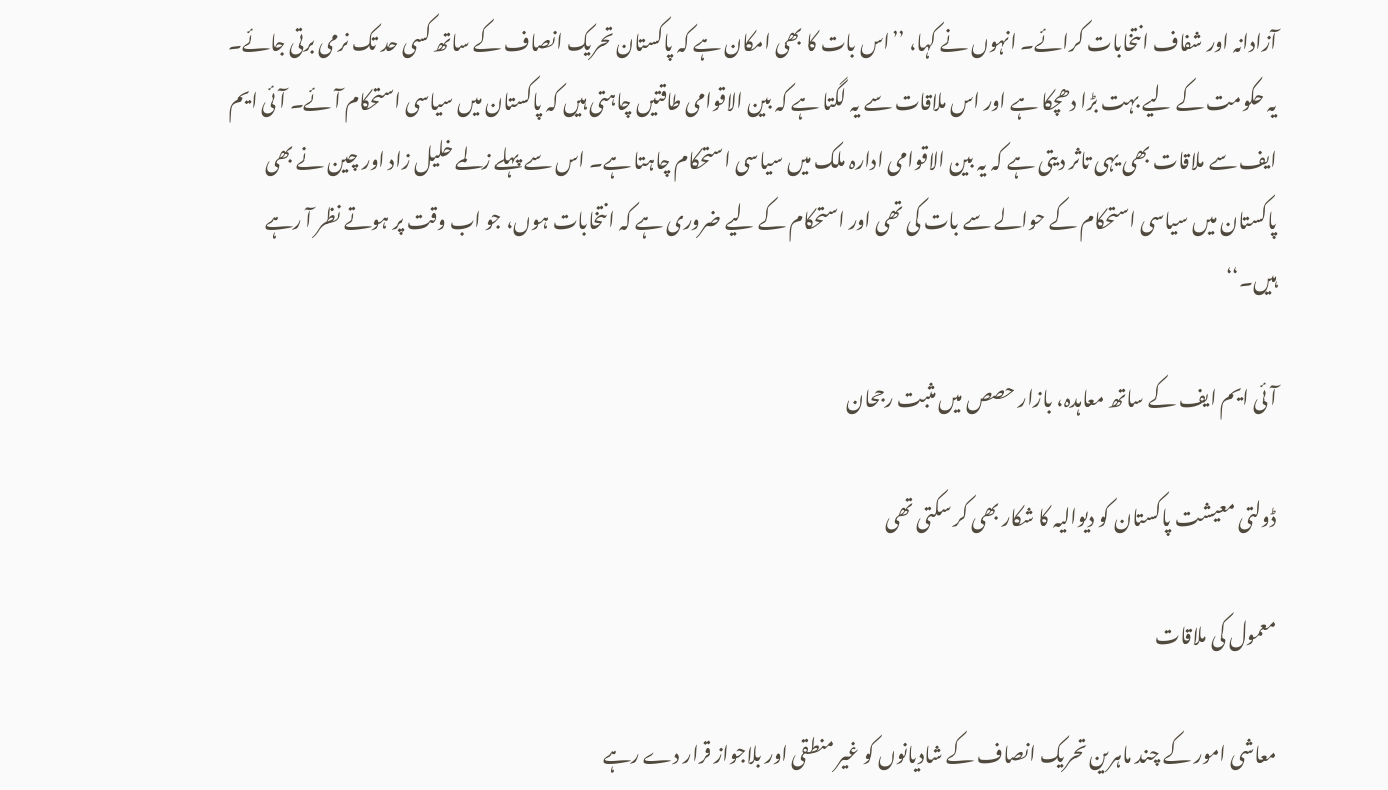آزادانہ اور شفاف انتخابات کرائے۔ انہوں نے کہا، ’’اس بات کا بھی امکان ہے کہ پاکستان تحریک انصاف کے ساتھ کسی حد تک نرمی برتی جائے۔ یہ حکومت کے لیے بہت بڑا دھچکا ہے اور اس ملاقات سے یہ لگتا ہے کہ بین الاقوامی طاقتیں چاہتی ہیں کہ پاکستان میں سیاسی استحکام آئے۔ آئی ایم ایف سے ملاقات بھی یہی تاثر دیتی ہے کہ یہ بین الاقوامی ادارہ ملک میں سیاسی استحکام چاہتا ہے۔ اس سے پہلے زلمے خلیل زاد اور چین نے بھی پاکستان میں سیاسی استحکام کے حوالے سے بات کی تھی اور استحکام کے لیے ضروری ہے کہ انتخابات ہوں، جو اب وقت پر ہوتے نظر آ رہے ہیں۔‘‘

آئی ايم ايف کے ساتھ معاہدہ، بازار حصص ميں مثبت رجحان

ڈولتی معیشت پاکستان کو دیوالیہ کا شکار بھی کر سکتی تھی

معمول کی ملاقات

معاشی امور کے چند ماہرین تحریک انصاف کے شادیانوں کو غیر منطقی اور بلاجواز قرار دے رہے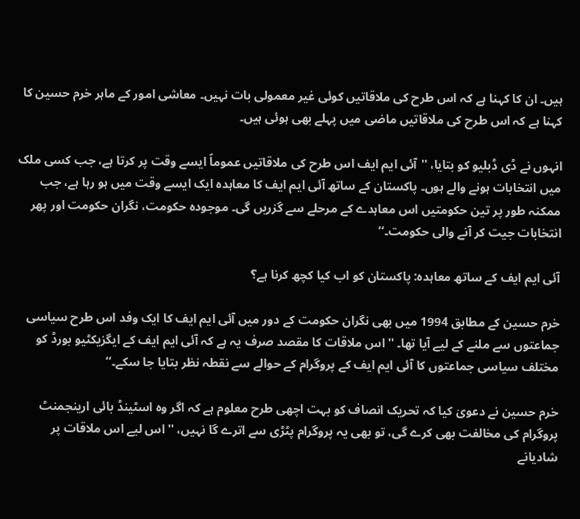ہیں۔ ان کا کہنا ہے کہ اس طرح کی ملاقاتیں کوئی غیر معمولی بات نہیں۔ معاشی امور کے ماہر خرم حسین کا کہنا ہے کہ اس طرح کی ملاقاتیں ماضی میں پہلے بھی ہوئی ہیں۔

انہوں نے ڈی ڈبلیو کو بتایا، ''آئی ایم ایف اس طرح کی ملاقاتیں عموماً ایسے وقت پر کرتا ہے، جب کسی ملک میں انتخابات ہونے والے ہوں۔ پاکستان کے ساتھ آئی ایم ایف کا معاہدہ ایک ایسے وقت میں ہو رہا ہے، جب ممکنہ طور پر تین حکومتیں اس معاہدے کے مرحلے سے گزریں گی۔ موجودہ حکومت، نگران حکومت اور پھر انتخابات جیت کر آنے والی حکومت۔‘‘

آئی ایم ایف کے ساتھ معاہدہ: پاکستان کو اب کیا کچھ کرنا ہے؟

خرم حسین کے مطابق 1994 میں بھی نگران حکومت کے دور میں آئی ایم ایف کا ایک وفد اس طرح سیاسی جماعتوں سے ملنے کے لیے آیا تھا۔ ''اس ملاقات کا مقصد صرف یہ ہے کہ آئی ایم ایف کے ایگزیکٹیو بورڈ کو مختلف سیاسی جماعتوں کا آئی ایم ایف کے پروگرام کے حوالے سے نقطہ نظر بتایا جا سکے۔‘‘

خرم حسین نے دعویٰ کیا کہ تحریک انصاف کو بہت اچھی طرح معلوم ہے کہ اگر وہ اسٹینڈ بائی ارینجمنٹ پروگرام کی مخالفت بھی کرے گی، تو بھی یہ پروگرام پٹڑی سے اترے گا نہیں، ''اس لیے اس ملاقات پر شادیانے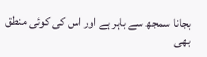بجانا سمجھ سے باہر ہے اور اس کی کوئی منطق بھی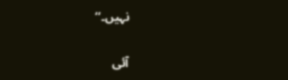نہیں۔‘‘

آئی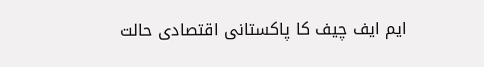ایم ایف چیف کا پاکستانی اقتصادی حالت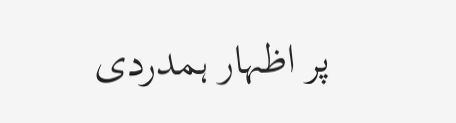پر اظہار ہمدردی